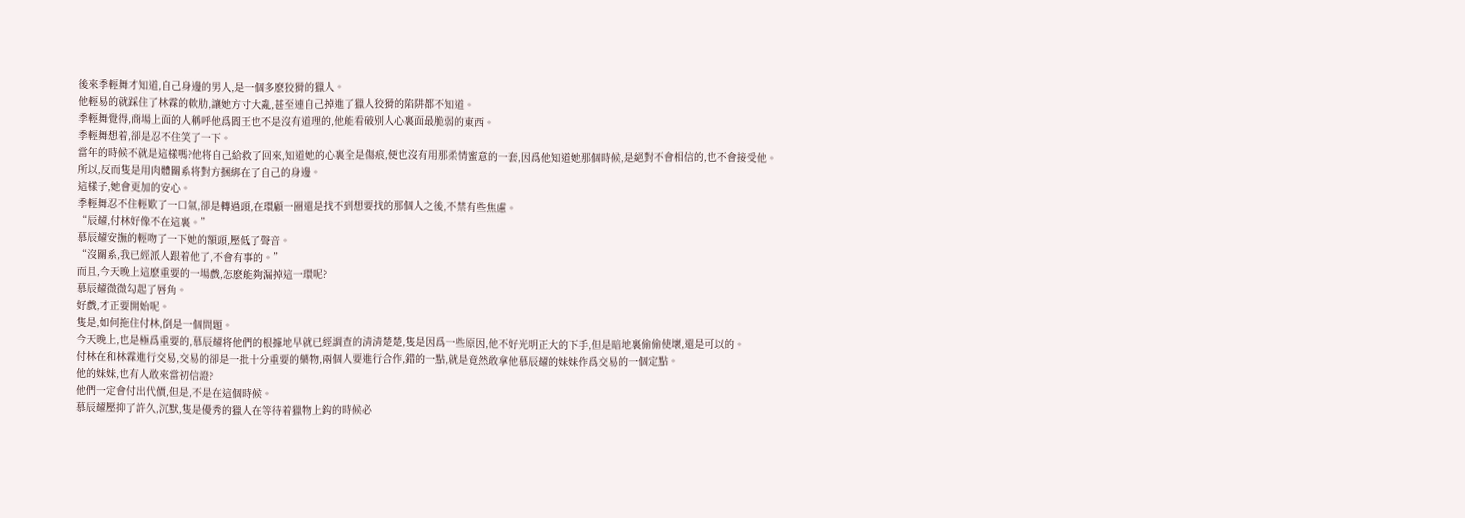後來季輕舞才知道,自己身邊的男人,是一個多麽狡猾的獵人。
他輕易的就踩住了林霖的軟肋,讓她方寸大亂,甚至連自己掉進了獵人狡猾的陷阱都不知道。
季輕舞覺得,商場上面的人稱呼他爲閻王也不是沒有道理的,他能看破别人心裏面最脆弱的東西。
季輕舞想着,卻是忍不住笑了一下。
當年的時候不就是這樣嗎?他将自己給救了回來,知道她的心裏全是傷痕,便也沒有用那柔情蜜意的一套,因爲他知道她那個時候,是絕對不會相信的,也不會接受他。
所以,反而隻是用肉體關系将對方捆綁在了自己的身邊。
這樣子,她會更加的安心。
季輕舞忍不住輕歎了一口氣,卻是轉過頭,在環顧一圈還是找不到想要找的那個人之後,不禁有些焦慮。
“辰耀,付林好像不在這裏。”
慕辰耀安撫的輕吻了一下她的額頭,壓低了聲音。
“沒關系,我已經派人跟着他了,不會有事的。”
而且,今天晚上這麽重要的一場戲,怎麽能夠漏掉這一環呢?
慕辰耀微微勾起了唇角。
好戲,才正要開始呢。
隻是,如何拖住付林,倒是一個問題。
今天晚上,也是極爲重要的,慕辰耀将他們的根據地早就已經調查的清清楚楚,隻是因爲一些原因,他不好光明正大的下手,但是暗地裏偷偷使壞,還是可以的。
付林在和林霖進行交易,交易的卻是一批十分重要的藥物,兩個人要進行合作,錯的一點,就是竟然敢拿他慕辰耀的妹妹作爲交易的一個定點。
他的妹妹,也有人敢來當初信證?
他們一定會付出代價,但是,不是在這個時候。
慕辰耀壓抑了許久,沉默,隻是優秀的獵人在等待着獵物上鈎的時候必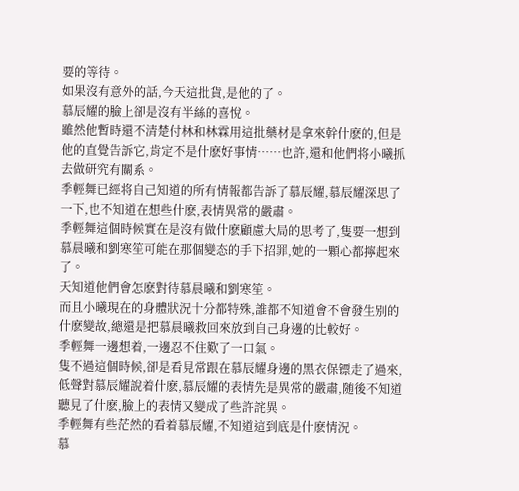要的等待。
如果沒有意外的話,今天這批貨,是他的了。
慕辰耀的臉上卻是沒有半絲的喜悅。
雖然他暫時還不清楚付林和林霖用這批藥材是拿來幹什麽的,但是他的直覺告訴它,肯定不是什麽好事情……也許,還和他們将小曦抓去做研究有關系。
季輕舞已經将自己知道的所有情報都告訴了慕辰耀,慕辰耀深思了一下,也不知道在想些什麽,表情異常的嚴肅。
季輕舞這個時候實在是沒有做什麽顧慮大局的思考了,隻要一想到慕晨曦和劉寒笙可能在那個變态的手下招罪,她的一顆心都擰起來了。
天知道他們會怎麽對待慕晨曦和劉寒笙。
而且小曦現在的身體狀況十分都特殊,誰都不知道會不會發生别的什麽變故,總還是把慕晨曦救回來放到自己身邊的比較好。
季輕舞一邊想着,一邊忍不住歎了一口氣。
隻不過這個時候,卻是看見常跟在慕辰耀身邊的黑衣保镖走了過來,低聲對慕辰耀說着什麽,慕辰耀的表情先是異常的嚴肅,随後不知道聽見了什麽,臉上的表情又變成了些許詫異。
季輕舞有些茫然的看着慕辰耀,不知道這到底是什麽情況。
慕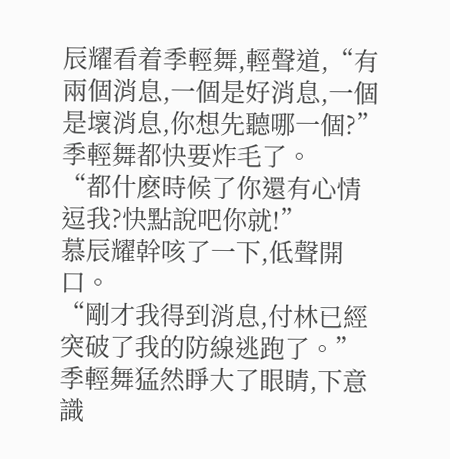辰耀看着季輕舞,輕聲道,“有兩個消息,一個是好消息,一個是壞消息,你想先聽哪一個?”
季輕舞都快要炸毛了。
“都什麽時候了你還有心情逗我?快點說吧你就!”
慕辰耀幹咳了一下,低聲開口。
“剛才我得到消息,付林已經突破了我的防線逃跑了。”
季輕舞猛然睜大了眼睛,下意識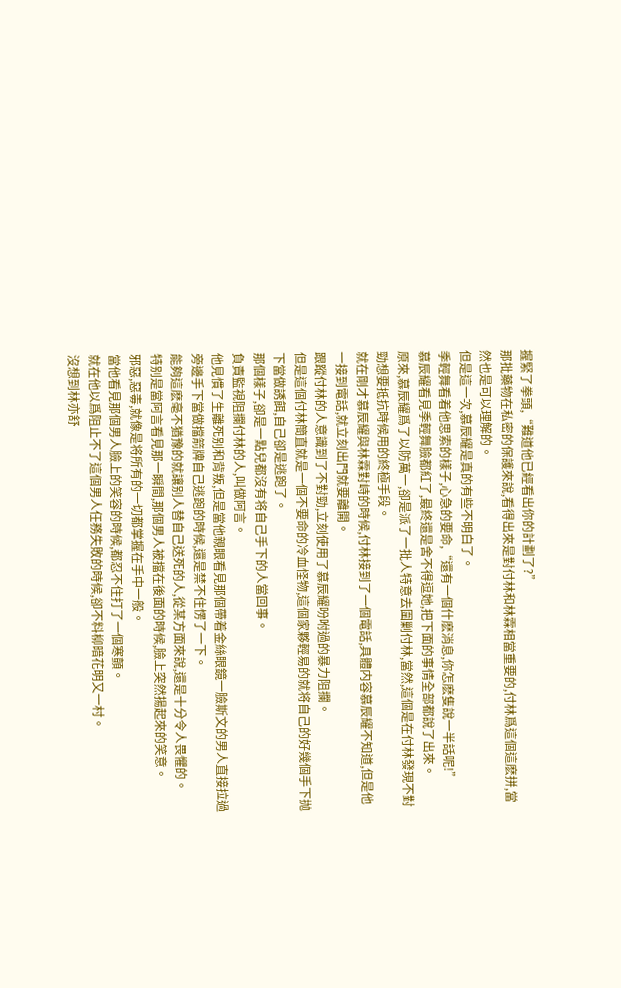握緊了拳頭,“難道他已經看出你的計劃了?”
那批藥物在私密的保護來說,看得出來是對付林和林霖相當重要的,付林爲這個這麽拼,當然也是可以理解的。
但是這一次,慕辰耀是真的有些不明白了。
季輕舞看着他思索的樣子,心急的要命,“還有一個什麽消息,你怎麽隻說一半話呢!”
慕辰耀看見季輕舞臉都紅了,最終還是舍不得逗她,把下面的事情全部都說了出來。
原來,慕辰耀爲了以防萬一,卻是派了一批人特意去圍剿付林,當然,這個是在付林發現不對勁想要抵抗時候用的終極手段。
就在剛才慕辰耀與林霖對峙的時候,付林接到了一個電話,具體内容慕辰耀不知道,但是他一接到電話,就立刻出門就要離開。
跟蹤付林的人意識到了不對勁,立刻使用了慕辰耀吩咐過的暴力阻攔。
但是這個付林簡直就是一個不要命的冷血怪物,這個家夥輕易的就将自己的好幾個手下抛下當做誘餌,自己卻是逃跑了。
那個樣子,卻是一點兒都沒有将自己手下的人當回事。
負責監視阻攔付林的人,叫做阿言。
他見慣了生離死别和背叛,但是當他親眼看見那個帶着金絲眼鏡一臉斯文的男人直接拉過旁邊手下當做擋箭牌自己逃跑的時候,還是禁不住愣了一下。
能夠這麽毫不猶豫的就讓别人替自己送死的人,從某方面來說,還是十分令人畏懼的。
特别是當阿言看見那一瞬間,那個男人被擋在後面的時候,臉上突然揚起來的笑意。
邪惡,惡毒,就像是将所有的一切都掌握在手中一般。
當他看見那個男人臉上的笑容的時候,都忍不住打了一個寒顫。
就在他以爲阻止不了這個男人任務失敗的時候,卻不料柳暗花明又一村。
沒想到林亦舒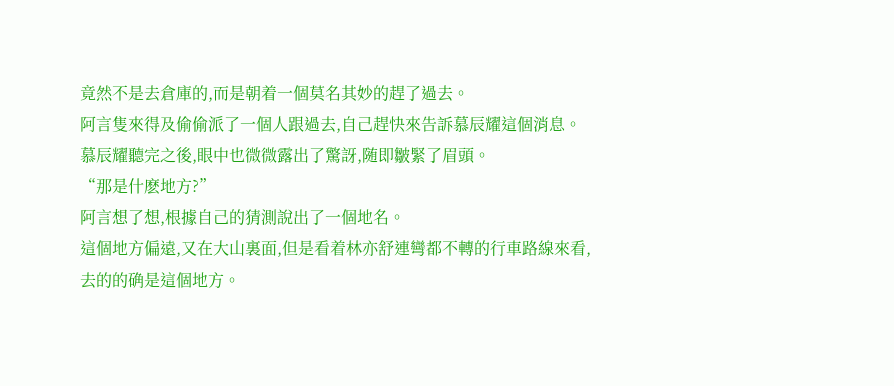竟然不是去倉庫的,而是朝着一個莫名其妙的趕了過去。
阿言隻來得及偷偷派了一個人跟過去,自己趕快來告訴慕辰耀這個消息。
慕辰耀聽完之後,眼中也微微露出了驚訝,随即皺緊了眉頭。
“那是什麽地方?”
阿言想了想,根據自己的猜測說出了一個地名。
這個地方偏遠,又在大山裏面,但是看着林亦舒連彎都不轉的行車路線來看,去的的确是這個地方。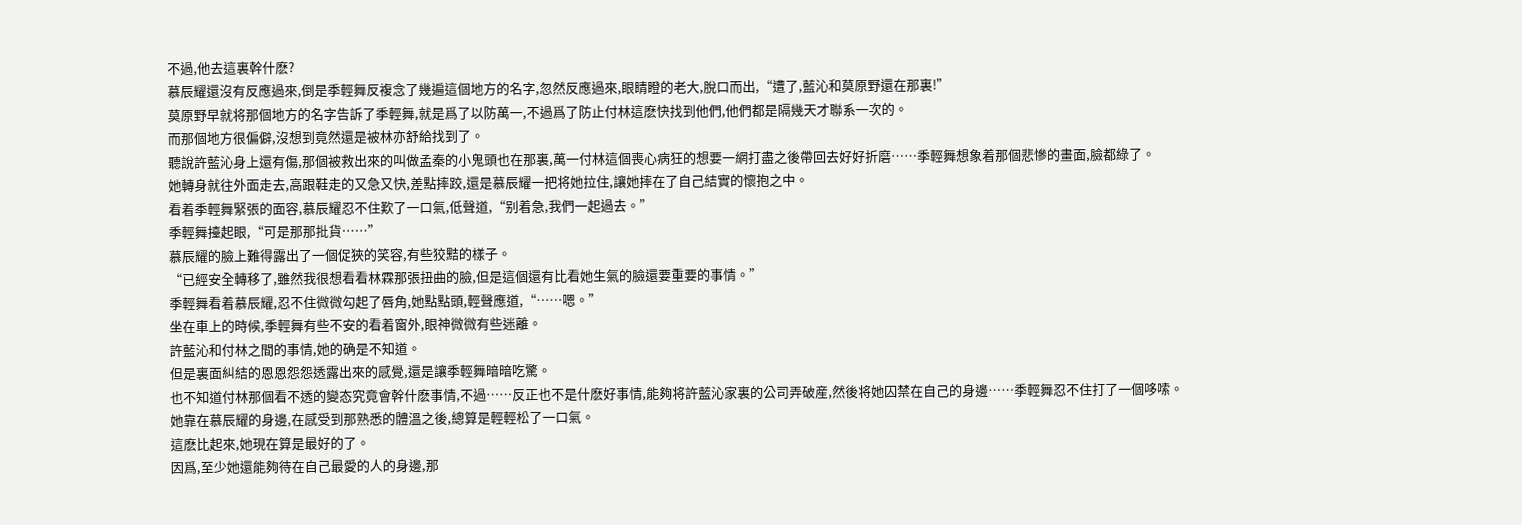不過,他去這裏幹什麽?
慕辰耀還沒有反應過來,倒是季輕舞反複念了幾遍這個地方的名字,忽然反應過來,眼睛瞪的老大,脫口而出,“遭了,藍沁和莫原野還在那裏!”
莫原野早就将那個地方的名字告訴了季輕舞,就是爲了以防萬一,不過爲了防止付林這麽快找到他們,他們都是隔幾天才聯系一次的。
而那個地方很偏僻,沒想到竟然還是被林亦舒給找到了。
聽說許藍沁身上還有傷,那個被救出來的叫做孟秦的小鬼頭也在那裏,萬一付林這個喪心病狂的想要一網打盡之後帶回去好好折磨……季輕舞想象着那個悲慘的畫面,臉都綠了。
她轉身就往外面走去,高跟鞋走的又急又快,差點摔跤,還是慕辰耀一把将她拉住,讓她摔在了自己結實的懷抱之中。
看着季輕舞緊張的面容,慕辰耀忍不住歎了一口氣,低聲道,“别着急,我們一起過去。”
季輕舞擡起眼,“可是那那批貨……”
慕辰耀的臉上難得露出了一個促狹的笑容,有些狡黠的樣子。
“已經安全轉移了,雖然我很想看看林霖那張扭曲的臉,但是這個還有比看她生氣的臉還要重要的事情。”
季輕舞看着慕辰耀,忍不住微微勾起了唇角,她點點頭,輕聲應道,“……嗯。”
坐在車上的時候,季輕舞有些不安的看着窗外,眼神微微有些迷離。
許藍沁和付林之間的事情,她的确是不知道。
但是裏面糾結的恩恩怨怨透露出來的感覺,還是讓季輕舞暗暗吃驚。
也不知道付林那個看不透的變态究竟會幹什麽事情,不過……反正也不是什麽好事情,能夠将許藍沁家裏的公司弄破産,然後将她囚禁在自己的身邊……季輕舞忍不住打了一個哆嗦。
她靠在慕辰耀的身邊,在感受到那熟悉的體溫之後,總算是輕輕松了一口氣。
這麽比起來,她現在算是最好的了。
因爲,至少她還能夠待在自己最愛的人的身邊,那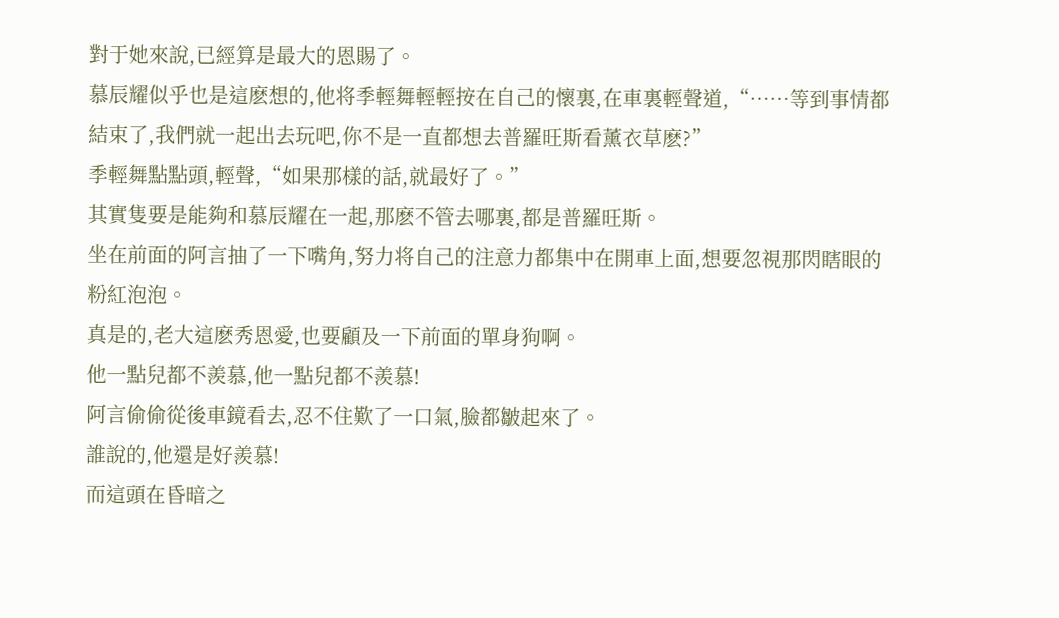對于她來說,已經算是最大的恩賜了。
慕辰耀似乎也是這麽想的,他将季輕舞輕輕按在自己的懷裏,在車裏輕聲道,“……等到事情都結束了,我們就一起出去玩吧,你不是一直都想去普羅旺斯看薰衣草麽?”
季輕舞點點頭,輕聲,“如果那樣的話,就最好了。”
其實隻要是能夠和慕辰耀在一起,那麽不管去哪裏,都是普羅旺斯。
坐在前面的阿言抽了一下嘴角,努力将自己的注意力都集中在開車上面,想要忽視那閃瞎眼的粉紅泡泡。
真是的,老大這麽秀恩愛,也要顧及一下前面的單身狗啊。
他一點兒都不羨慕,他一點兒都不羨慕!
阿言偷偷從後車鏡看去,忍不住歎了一口氣,臉都皺起來了。
誰說的,他還是好羨慕!
而這頭在昏暗之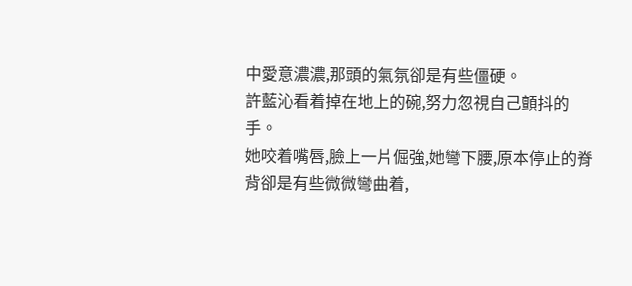中愛意濃濃,那頭的氣氛卻是有些僵硬。
許藍沁看着掉在地上的碗,努力忽視自己顫抖的手。
她咬着嘴唇,臉上一片倔強,她彎下腰,原本停止的脊背卻是有些微微彎曲着,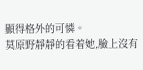顯得格外的可憐。
莫原野靜靜的看着她,臉上沒有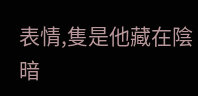表情,隻是他藏在陰暗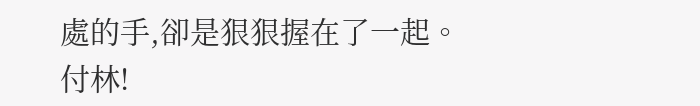處的手,卻是狠狠握在了一起。
付林!